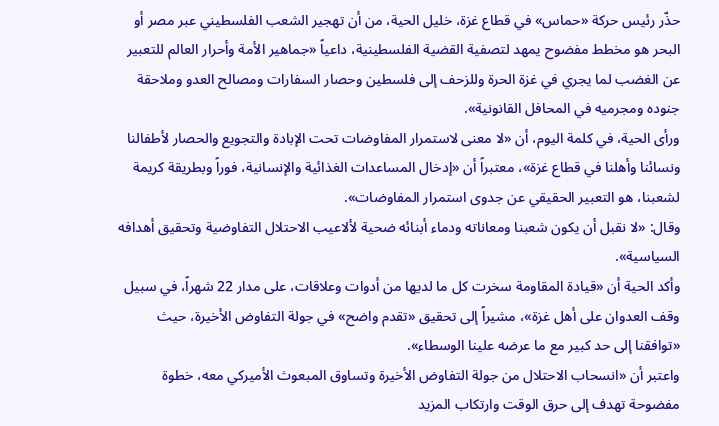حذّر رئيس حركة «حماس» في قطاع غزة، خليل الحية، من أن تهجير الشعب الفلسطيني عبر مصر أو البحر هو مخطط مفضوح يمهد لتصفية القضية الفلسطينية، داعياً «جماهير الأمة وأحرار العالم للتعبير عن الغضب لما يجري في غزة الحرة وللزحف إلى فلسطين وحصار السفارات ومصالح العدو وملاحقة جنوده ومجرميه في المحافل القانونية».
ورأى الحية، في كلمة اليوم، أن «لا معنى لاستمرار المفاوضات تحت الإبادة والتجويع والحصار لأطفالنا ونسائنا وأهلنا في قطاع غزة»، معتبراً أن «إدخال المساعدات الغذائية والإنسانية، فوراً وبطريقة كريمة لشعبنا، هو التعبير الحقيقي عن جدوى استمرار المفاوضات».
وقال: «لا نقبل أن يكون شعبنا ومعاناته ودماء أبنائه ضحية لألاعيب الاحتلال التفاوضية وتحقيق أهدافه السياسية».
وأكد الحية أن «قيادة المقاومة سخرت كل ما لديها من أدوات وعلاقات، على مدار 22 شهراً، في سبيل وقف العدوان على أهل غزة»، مشيراً إلى تحقيق «تقدم واضح» في جولة التفاوض الأخيرة، حيث «توافقنا إلى حد كبير مع ما عرضه علينا الوسطاء».
واعتبر أن «انسحاب الاحتلال من جولة التفاوض الأخيرة وتساوق المبعوث الأميركي معه، خطوة مفضوحة تهدف إلى حرق الوقت وارتكاب المزيد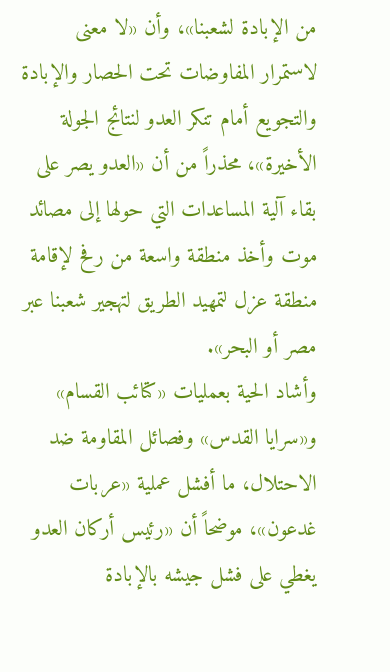من الإبادة لشعبنا»، وأن «لا معنى لاستمرار المفاوضات تحت الحصار والإبادة والتجويع أمام تنكر العدو لنتائج الجولة الأخيرة»، محذراً من أن «العدو يصر على بقاء آلية المساعدات التي حولها إلى مصائد موت وأخذ منطقة واسعة من رفح لإقامة منطقة عزل لتمهيد الطريق لتهجير شعبنا عبر مصر أو البحر».
وأشاد الحية بعمليات «كتائب القسام» و«سرايا القدس» وفصائل المقاومة ضد الاحتلال، ما أفشل عملية «عربات غدعون»، موضحاً أن «رئيس أركان العدو يغطي على فشل جيشه بالإبادة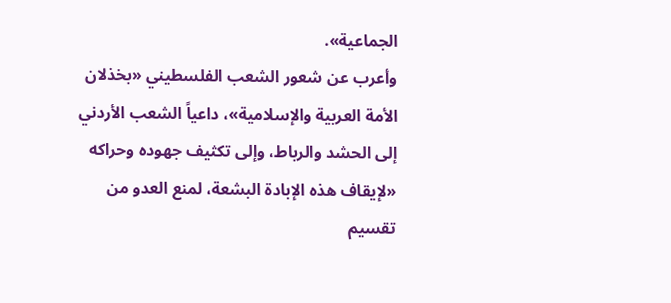الجماعية».
وأعرب عن شعور الشعب الفلسطيني «بخذلان الأمة العربية والإسلامية»، داعياً الشعب الأردني إلى الحشد والرباط، وإلى تكثيف جهوده وحراكه «لإيقاف هذه الإبادة البشعة، لمنع العدو من تقسيم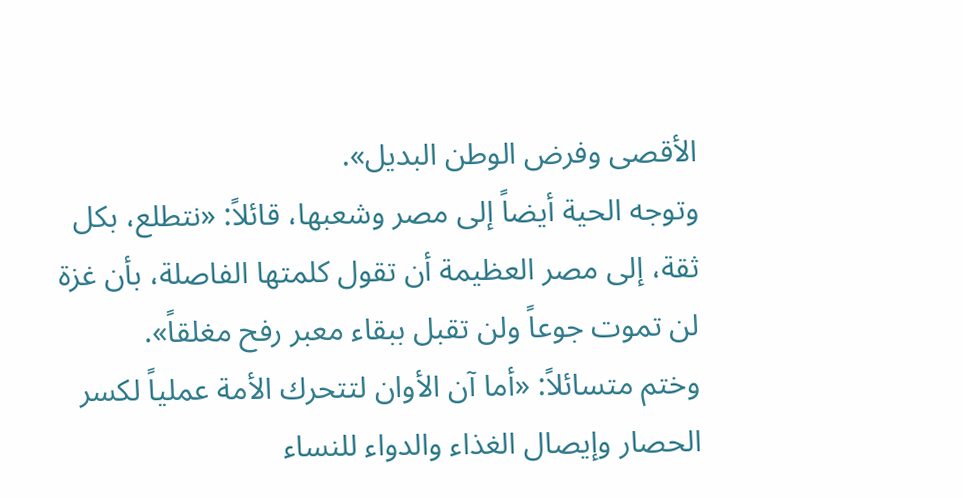الأقصى وفرض الوطن البديل».
وتوجه الحية أيضاً إلى مصر وشعبها، قائلاً: «نتطلع، بكل ثقة، إلى مصر العظيمة أن تقول كلمتها الفاصلة، بأن غزة لن تموت جوعاً ولن تقبل ببقاء معبر رفح مغلقاً».
وختم متسائلاً: «أما آن الأوان لتتحرك الأمة عملياً لكسر الحصار وإيصال الغذاء والدواء للنساء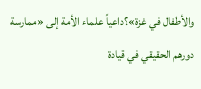والأطفال في غزة»؟داعياً علماء الأمة إلى «ممارسة دورهم الحقيقي في قيادة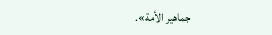جماهير الأمة».